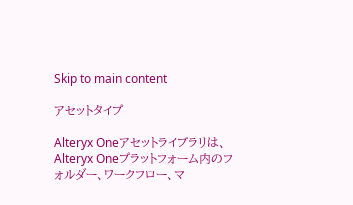Skip to main content

アセットタイプ

Alteryx Oneアセットライブラリは、Alteryx Oneプラットフォーム内のフォルダー、ワークフロー、マ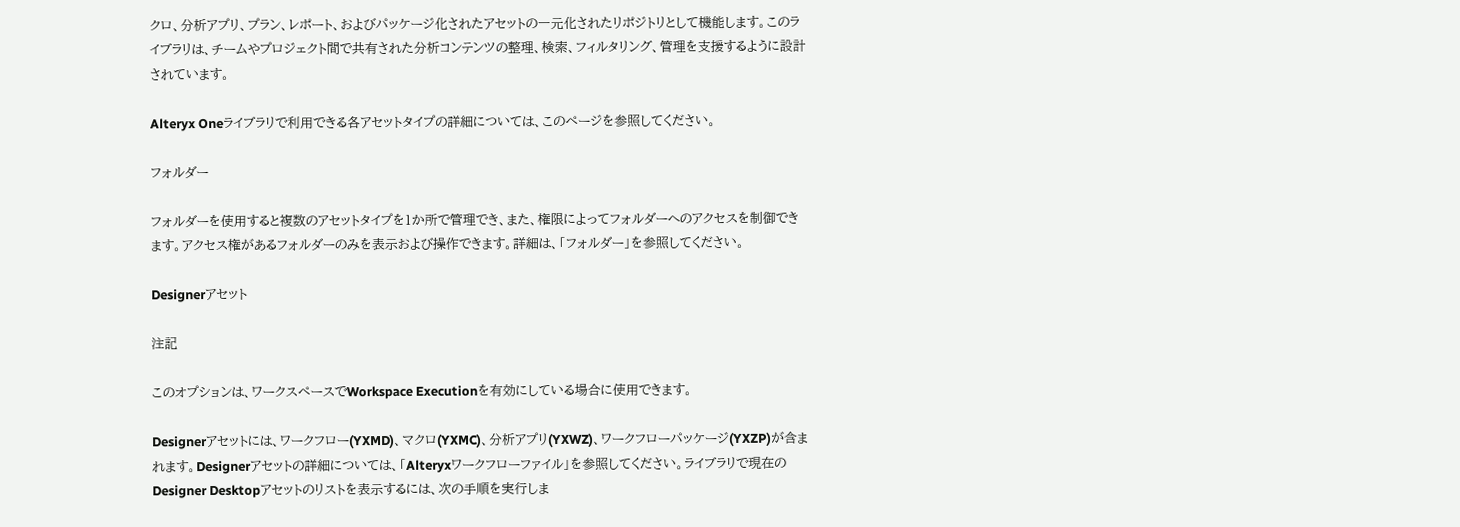クロ、分析アプリ、プラン、レポート、およびパッケージ化されたアセットの一元化されたリポジトリとして機能します。このライブラリは、チームやプロジェクト間で共有された分析コンテンツの整理、検索、フィルタリング、管理を支援するように設計されています。

Alteryx Oneライブラリで利用できる各アセットタイプの詳細については、このページを参照してください。

フォルダー

フォルダーを使用すると複数のアセットタイプを1か所で管理でき、また、権限によってフォルダーへのアクセスを制御できます。アクセス権があるフォルダーのみを表示および操作できます。詳細は、「フォルダー」を参照してください。

Designerアセット

注記

このオプションは、ワークスペースでWorkspace Executionを有効にしている場合に使用できます。

Designerアセットには、ワークフロー(YXMD)、マクロ(YXMC)、分析アプリ(YXWZ)、ワークフローパッケージ(YXZP)が含まれます。Designerアセットの詳細については、「Alteryxワークフローファイル」を参照してください。ライブラリで現在のDesigner Desktopアセットのリストを表示するには、次の手順を実行しま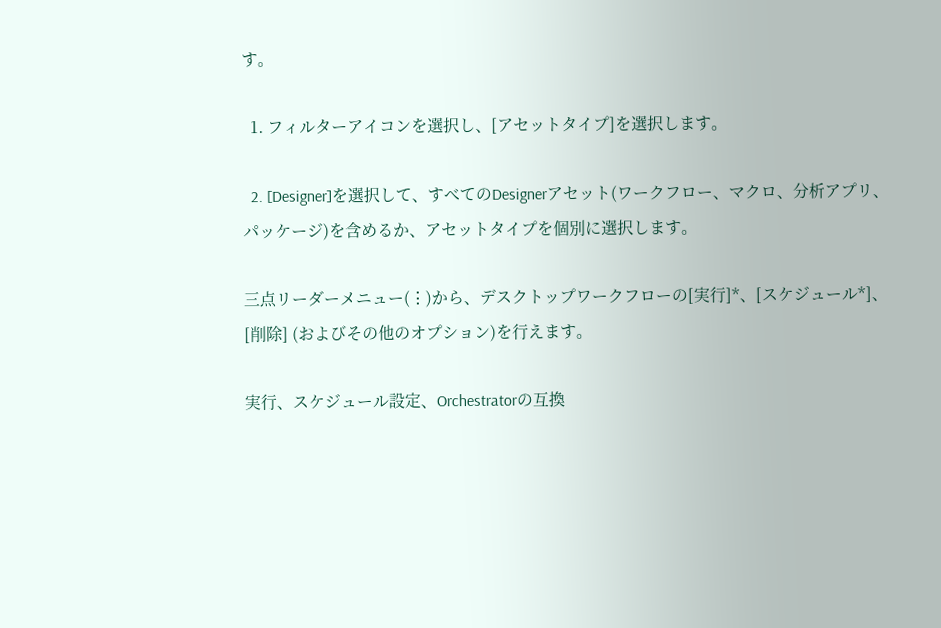す。

  1. フィルターアイコンを選択し、[アセットタイプ]を選択します。

  2. [Designer]を選択して、すべてのDesignerアセット(ワークフロー、マクロ、分析アプリ、パッケージ)を含めるか、アセットタイプを個別に選択します。

三点リーダーメニュー(⋮)から、デスクトップワークフローの[実行]*、[スケジュール*]、[削除] (およびその他のオプション)を行えます。

実行、スケジュール設定、Orchestratorの互換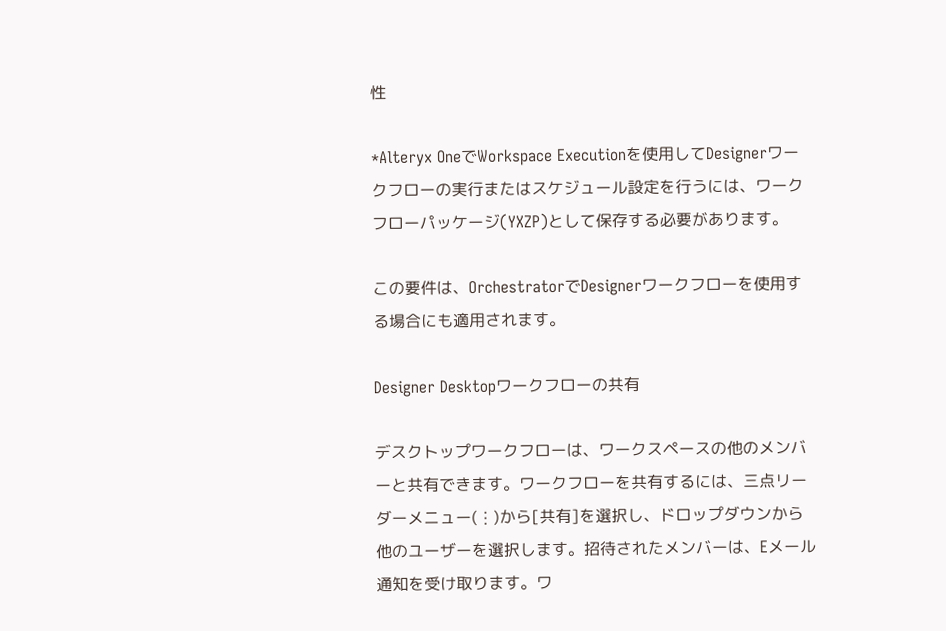性

*Alteryx OneでWorkspace Executionを使用してDesignerワークフローの実行またはスケジュール設定を行うには、ワークフローパッケージ(YXZP)として保存する必要があります。

この要件は、OrchestratorでDesignerワークフローを使用する場合にも適用されます。

Designer Desktopワークフローの共有

デスクトップワークフローは、ワークスペースの他のメンバーと共有できます。ワークフローを共有するには、三点リーダーメニュー(⋮)から[共有]を選択し、ドロップダウンから他のユーザーを選択します。招待されたメンバーは、Eメール通知を受け取ります。ワ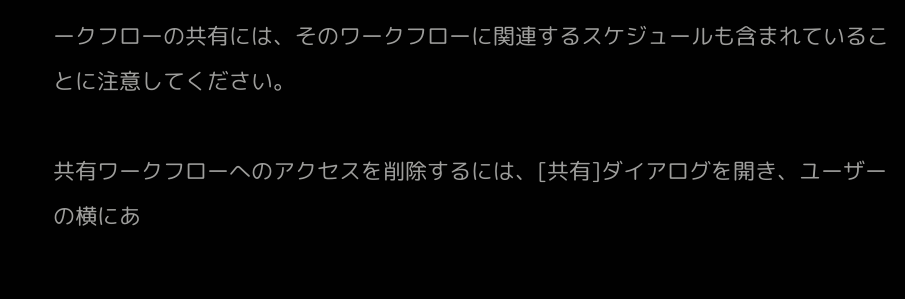ークフローの共有には、そのワークフローに関連するスケジュールも含まれていることに注意してください。

共有ワークフローへのアクセスを削除するには、[共有]ダイアログを開き、ユーザーの横にあ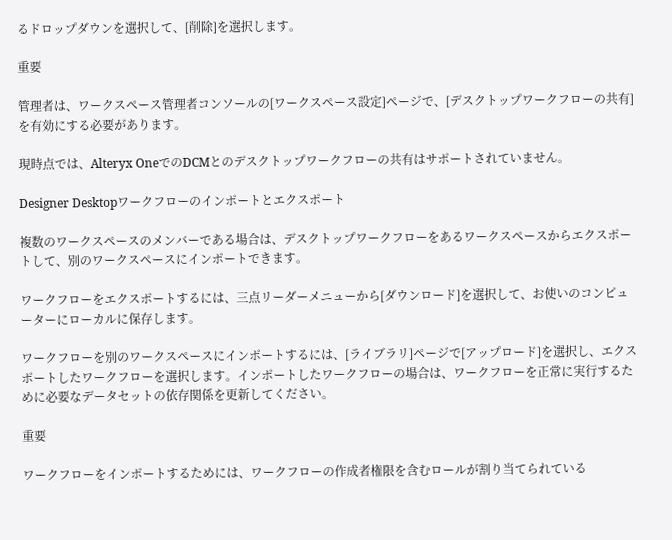るドロップダウンを選択して、[削除]を選択します。

重要

管理者は、ワークスペース管理者コンソールの[ワークスペース設定]ページで、[デスクトップワークフローの共有]を有効にする必要があります。

現時点では、Alteryx OneでのDCMとのデスクトップワークフローの共有はサポートされていません。

Designer Desktopワークフローのインポートとエクスポート

複数のワークスペースのメンバーである場合は、デスクトップワークフローをあるワークスペースからエクスポートして、別のワークスペースにインポートできます。

ワークフローをエクスポートするには、三点リーダーメニューから[ダウンロード]を選択して、お使いのコンピューターにローカルに保存します。

ワークフローを別のワークスペースにインポートするには、[ライブラリ]ページで[アップロード]を選択し、エクスポートしたワークフローを選択します。インポートしたワークフローの場合は、ワークフローを正常に実行するために必要なデータセットの依存関係を更新してください。

重要

ワークフローをインポートするためには、ワークフローの作成者権限を含むロールが割り当てられている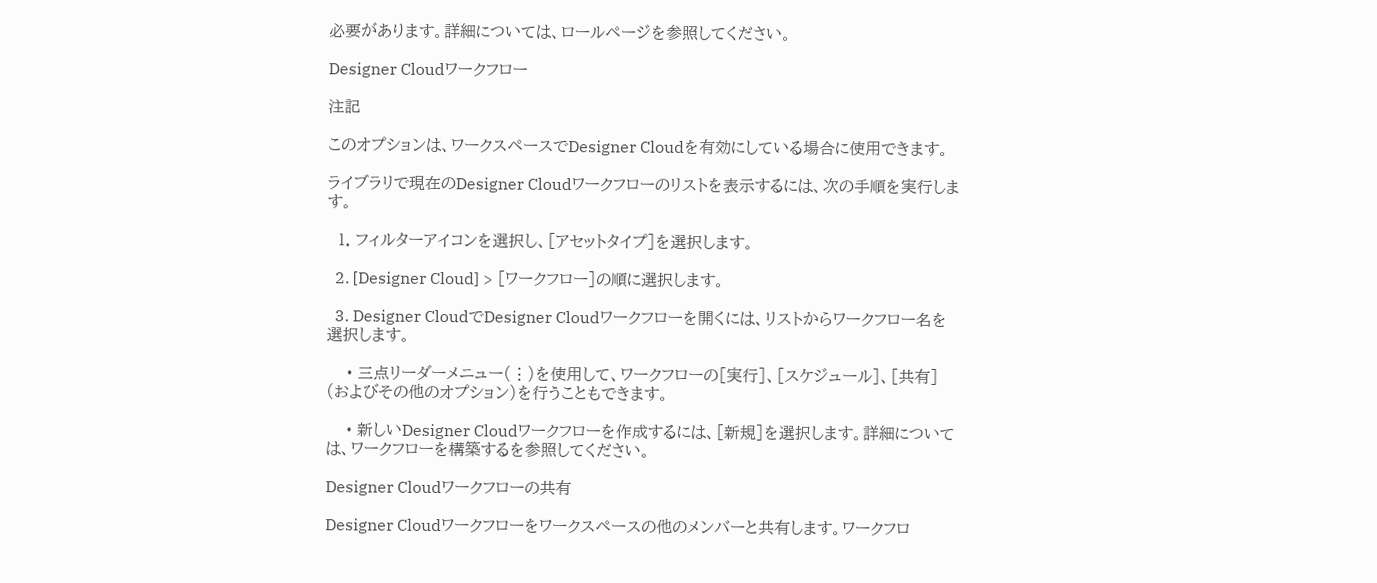必要があります。詳細については、ロールページを参照してください。

Designer Cloudワークフロー

注記

このオプションは、ワークスペースでDesigner Cloudを有効にしている場合に使用できます。

ライブラリで現在のDesigner Cloudワークフローのリストを表示するには、次の手順を実行します。

  1. フィルターアイコンを選択し、[アセットタイプ]を選択します。

  2. [Designer Cloud] > [ワークフロー]の順に選択します。

  3. Designer CloudでDesigner Cloudワークフローを開くには、リストからワークフロー名を選択します。

    • 三点リーダーメニュー(⋮)を使用して、ワークフローの[実行]、[スケジュール]、[共有] (およびその他のオプション)を行うこともできます。

    • 新しいDesigner Cloudワークフローを作成するには、[新規]を選択します。詳細については、ワークフローを構築するを参照してください。

Designer Cloudワークフローの共有

Designer Cloudワークフローをワークスペースの他のメンバーと共有します。ワークフロ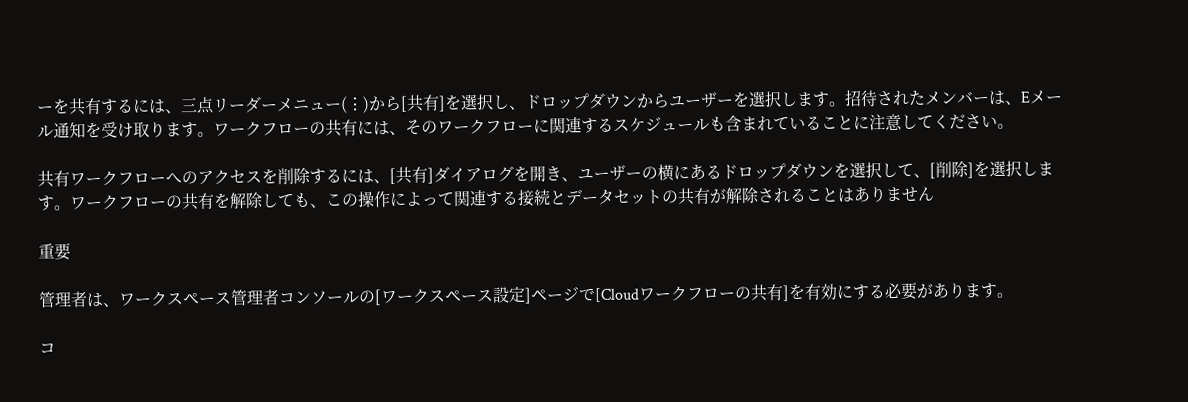ーを共有するには、三点リーダーメニュー(⋮)から[共有]を選択し、ドロップダウンからユーザーを選択します。招待されたメンバーは、Eメール通知を受け取ります。ワークフローの共有には、そのワークフローに関連するスケジュールも含まれていることに注意してください。

共有ワークフローへのアクセスを削除するには、[共有]ダイアログを開き、ユーザーの横にあるドロップダウンを選択して、[削除]を選択します。ワークフローの共有を解除しても、この操作によって関連する接続とデータセットの共有が解除されることはありません

重要

管理者は、ワークスペース管理者コンソールの[ワークスペース設定]ページで[Cloudワークフローの共有]を有効にする必要があります。

コ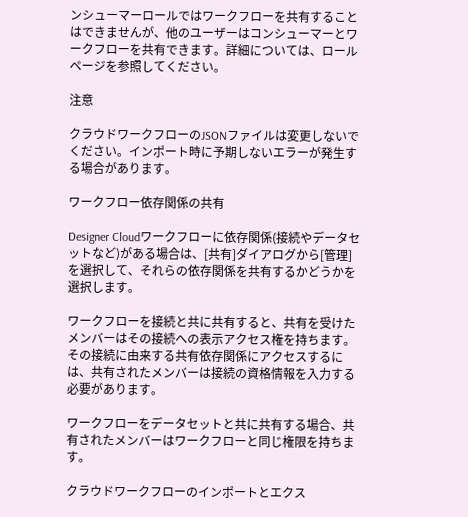ンシューマーロールではワークフローを共有することはできませんが、他のユーザーはコンシューマーとワークフローを共有できます。詳細については、ロールページを参照してください。

注意

クラウドワークフローのJSONファイルは変更しないでください。インポート時に予期しないエラーが発生する場合があります。

ワークフロー依存関係の共有

Designer Cloudワークフローに依存関係(接続やデータセットなど)がある場合は、[共有]ダイアログから[管理]を選択して、それらの依存関係を共有するかどうかを選択します。

ワークフローを接続と共に共有すると、共有を受けたメンバーはその接続への表示アクセス権を持ちます。その接続に由来する共有依存関係にアクセスするには、共有されたメンバーは接続の資格情報を入力する必要があります。

ワークフローをデータセットと共に共有する場合、共有されたメンバーはワークフローと同じ権限を持ちます。

クラウドワークフローのインポートとエクス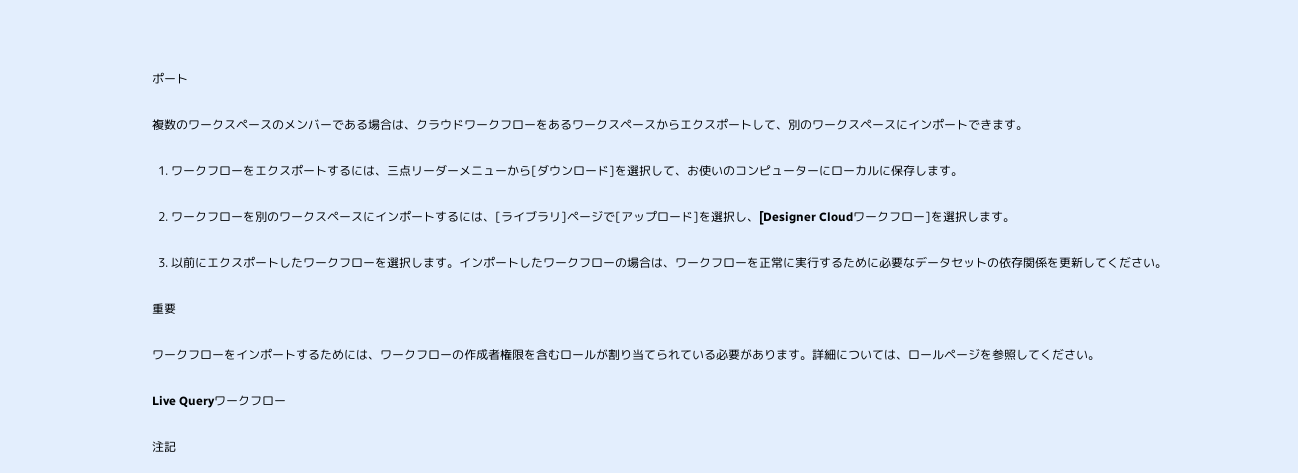ポート

複数のワークスペースのメンバーである場合は、クラウドワークフローをあるワークスペースからエクスポートして、別のワークスペースにインポートできます。

  1. ワークフローをエクスポートするには、三点リーダーメニューから[ダウンロード]を選択して、お使いのコンピューターにローカルに保存します。

  2. ワークフローを別のワークスペースにインポートするには、[ライブラリ]ページで[アップロード]を選択し、[Designer Cloudワークフロー]を選択します。

  3. 以前にエクスポートしたワークフローを選択します。インポートしたワークフローの場合は、ワークフローを正常に実行するために必要なデータセットの依存関係を更新してください。

重要

ワークフローをインポートするためには、ワークフローの作成者権限を含むロールが割り当てられている必要があります。詳細については、ロールページを参照してください。

Live Queryワークフロー

注記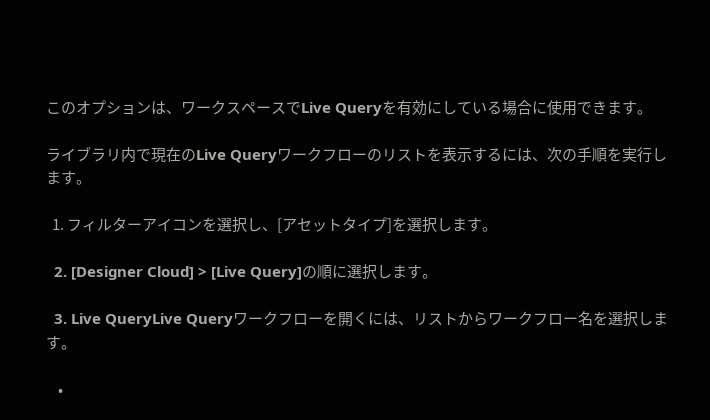このオプションは、ワークスペースでLive Queryを有効にしている場合に使用できます。

ライブラリ内で現在のLive Queryワークフローのリストを表示するには、次の手順を実行します。

  1. フィルターアイコンを選択し、[アセットタイプ]を選択します。

  2. [Designer Cloud] > [Live Query]の順に選択します。

  3. Live QueryLive Queryワークフローを開くには、リストからワークフロー名を選択します。

    •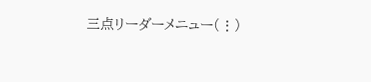三点リーダーメニュー(⋮)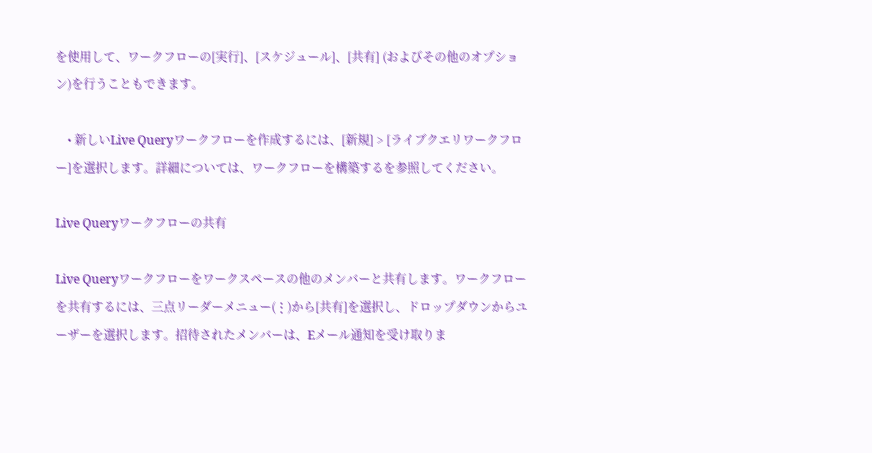を使用して、ワークフローの[実行]、[スケジュール]、[共有] (およびその他のオプション)を行うこともできます。

    • 新しいLive Queryワークフローを作成するには、[新規] > [ライブクエリワークフロー]を選択します。詳細については、ワークフローを構築するを参照してください。

Live Queryワークフローの共有

Live Queryワークフローをワークスペースの他のメンバーと共有します。ワークフローを共有するには、三点リーダーメニュー(⋮)から[共有]を選択し、ドロップダウンからユーザーを選択します。招待されたメンバーは、Eメール通知を受け取りま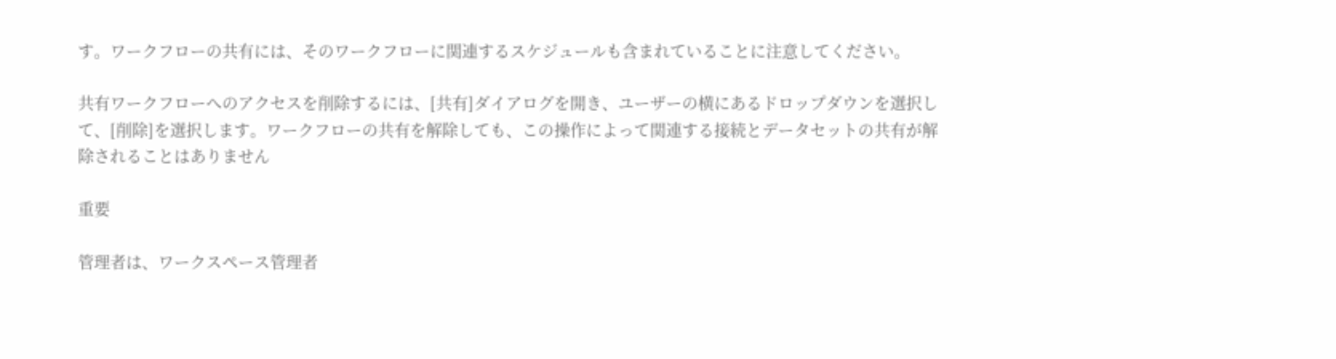す。ワークフローの共有には、そのワークフローに関連するスケジュールも含まれていることに注意してください。

共有ワークフローへのアクセスを削除するには、[共有]ダイアログを開き、ユーザーの横にあるドロップダウンを選択して、[削除]を選択します。ワークフローの共有を解除しても、この操作によって関連する接続とデータセットの共有が解除されることはありません

重要

管理者は、ワークスペース管理者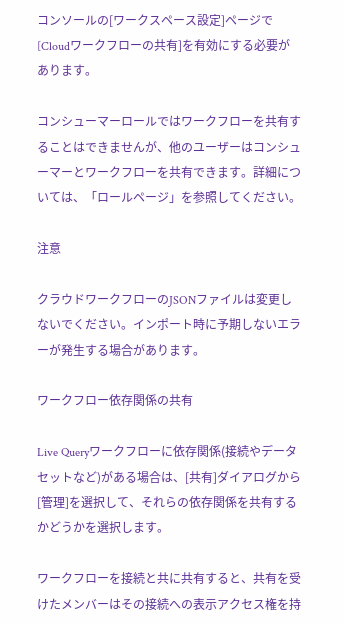コンソールの[ワークスペース設定]ページで[Cloudワークフローの共有]を有効にする必要があります。

コンシューマーロールではワークフローを共有することはできませんが、他のユーザーはコンシューマーとワークフローを共有できます。詳細については、「ロールページ」を参照してください。

注意

クラウドワークフローのJSONファイルは変更しないでください。インポート時に予期しないエラーが発生する場合があります。

ワークフロー依存関係の共有

Live Queryワークフローに依存関係(接続やデータセットなど)がある場合は、[共有]ダイアログから[管理]を選択して、それらの依存関係を共有するかどうかを選択します。

ワークフローを接続と共に共有すると、共有を受けたメンバーはその接続への表示アクセス権を持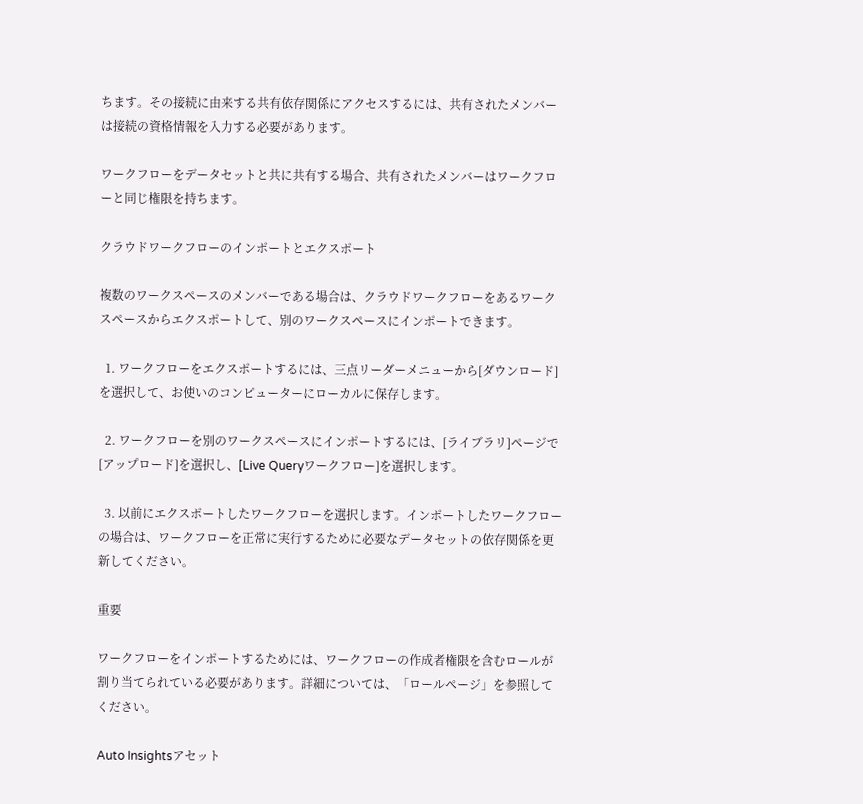ちます。その接続に由来する共有依存関係にアクセスするには、共有されたメンバーは接続の資格情報を入力する必要があります。

ワークフローをデータセットと共に共有する場合、共有されたメンバーはワークフローと同じ権限を持ちます。

クラウドワークフローのインポートとエクスポート

複数のワークスペースのメンバーである場合は、クラウドワークフローをあるワークスペースからエクスポートして、別のワークスペースにインポートできます。

  1. ワークフローをエクスポートするには、三点リーダーメニューから[ダウンロード]を選択して、お使いのコンピューターにローカルに保存します。

  2. ワークフローを別のワークスペースにインポートするには、[ライブラリ]ページで[アップロード]を選択し、[Live Queryワークフロー]を選択します。

  3. 以前にエクスポートしたワークフローを選択します。インポートしたワークフローの場合は、ワークフローを正常に実行するために必要なデータセットの依存関係を更新してください。

重要

ワークフローをインポートするためには、ワークフローの作成者権限を含むロールが割り当てられている必要があります。詳細については、「ロールページ」を参照してください。

Auto Insightsアセット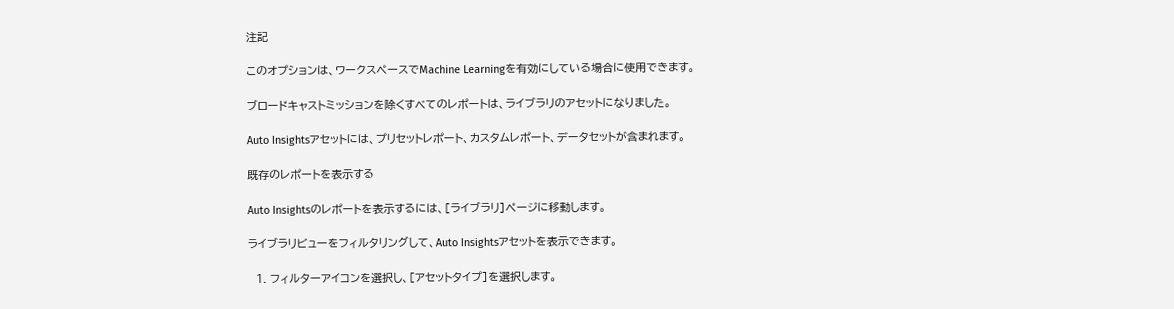注記

このオプションは、ワークスペースでMachine Learningを有効にしている場合に使用できます。

ブロードキャストミッションを除くすべてのレポートは、ライブラリのアセットになりました。

Auto Insightsアセットには、プリセットレポート、カスタムレポート、データセットが含まれます。

既存のレポートを表示する

Auto Insightsのレポートを表示するには、[ライブラリ]ページに移動します。

ライブラリビューをフィルタリングして、Auto Insightsアセットを表示できます。

  1. フィルターアイコンを選択し、[アセットタイプ]を選択します。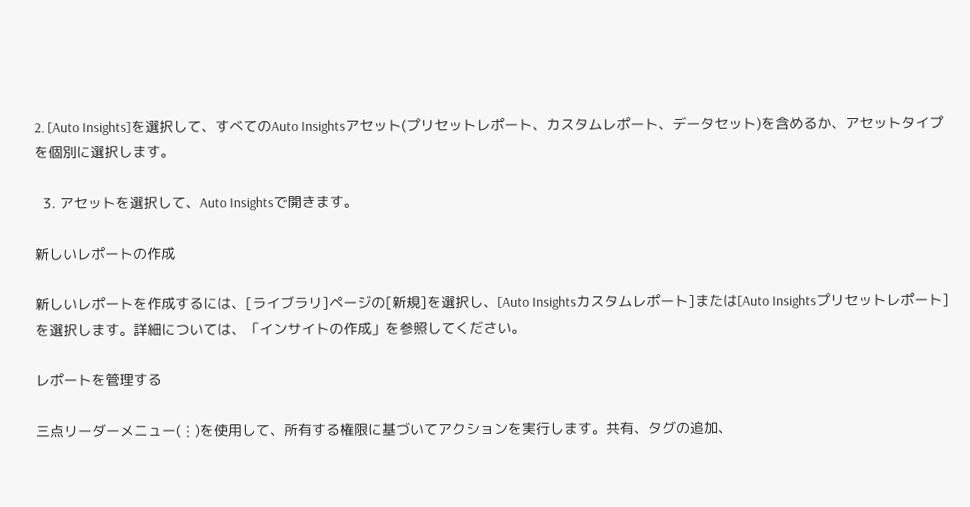2. [Auto Insights]を選択して、すべてのAuto Insightsアセット(プリセットレポート、カスタムレポート、データセット)を含めるか、アセットタイプを個別に選択します。

  3. アセットを選択して、Auto Insightsで開きます。

新しいレポートの作成

新しいレポートを作成するには、[ライブラリ]ページの[新規]を選択し、[Auto Insightsカスタムレポート]または[Auto Insightsプリセットレポート]を選択します。詳細については、「インサイトの作成」を参照してください。

レポートを管理する

三点リーダーメニュー(⋮)を使用して、所有する権限に基づいてアクションを実行します。共有、タグの追加、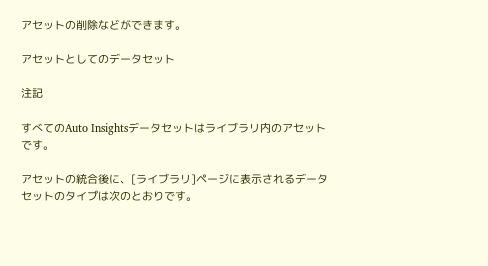アセットの削除などができます。

アセットとしてのデータセット

注記

すべてのAuto Insightsデータセットはライブラリ内のアセットです。

アセットの統合後に、[ライブラリ]ページに表示されるデータセットのタイプは次のとおりです。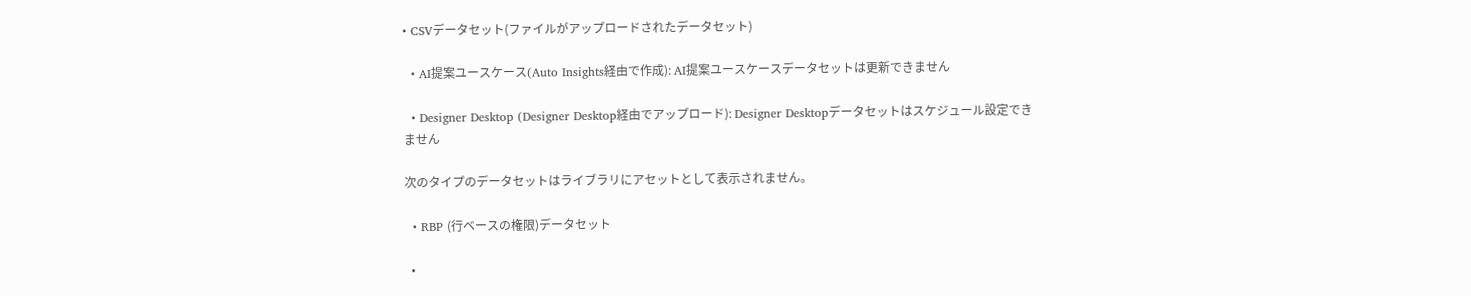• CSVデータセット(ファイルがアップロードされたデータセット)

  • AI提案ユースケース(Auto Insights経由で作成): AI提案ユースケースデータセットは更新できません

  • Designer Desktop (Designer Desktop経由でアップロード): Designer Desktopデータセットはスケジュール設定できません

次のタイプのデータセットはライブラリにアセットとして表示されません。

  • RBP (行ベースの権限)データセット

  •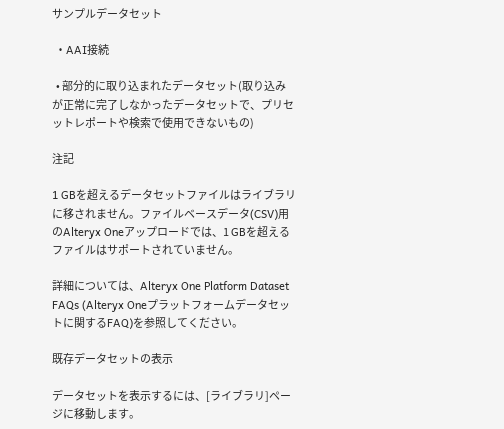サンプルデータセット

  • AAI接続

  • 部分的に取り込まれたデータセット(取り込みが正常に完了しなかったデータセットで、プリセットレポートや検索で使用できないもの)

注記

1 GBを超えるデータセットファイルはライブラリに移されません。ファイルベースデータ(CSV)用のAlteryx Oneアップロードでは、1 GBを超えるファイルはサポートされていません。

詳細については、Alteryx One Platform Dataset FAQs (Alteryx Oneプラットフォームデータセットに関するFAQ)を参照してください。

既存データセットの表示

データセットを表示するには、[ライブラリ]ページに移動します。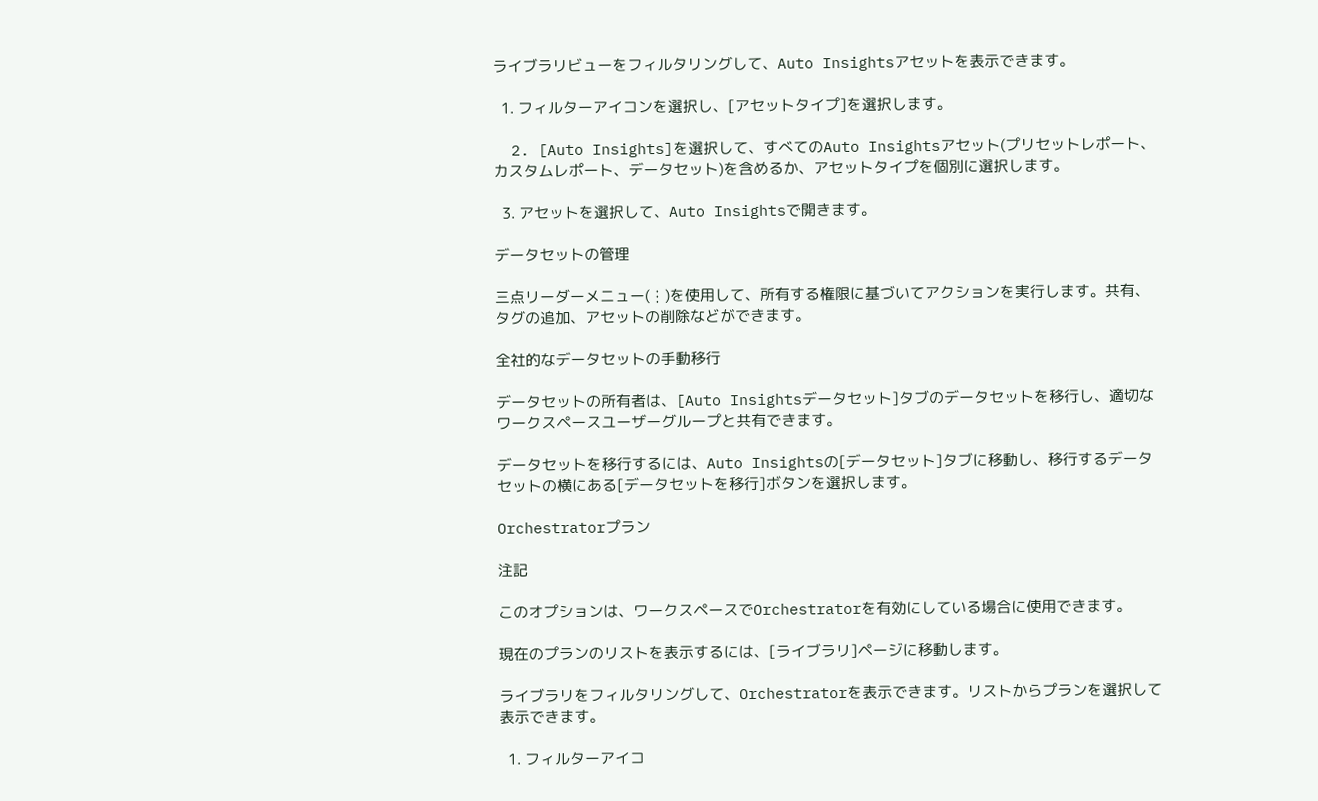ライブラリビューをフィルタリングして、Auto Insightsアセットを表示できます。

  1. フィルターアイコンを選択し、[アセットタイプ]を選択します。

  2. [Auto Insights]を選択して、すべてのAuto Insightsアセット(プリセットレポート、カスタムレポート、データセット)を含めるか、アセットタイプを個別に選択します。

  3. アセットを選択して、Auto Insightsで開きます。

データセットの管理

三点リーダーメニュー(⋮)を使用して、所有する権限に基づいてアクションを実行します。共有、タグの追加、アセットの削除などができます。

全社的なデータセットの手動移行

データセットの所有者は、[Auto Insightsデータセット]タブのデータセットを移行し、適切なワークスペースユーザーグループと共有できます。

データセットを移行するには、Auto Insightsの[データセット]タブに移動し、移行するデータセットの横にある[データセットを移行]ボタンを選択します。

Orchestratorプラン

注記

このオプションは、ワークスペースでOrchestratorを有効にしている場合に使用できます。

現在のプランのリストを表示するには、[ライブラリ]ページに移動します。

ライブラリをフィルタリングして、Orchestratorを表示できます。リストからプランを選択して表示できます。

  1. フィルターアイコ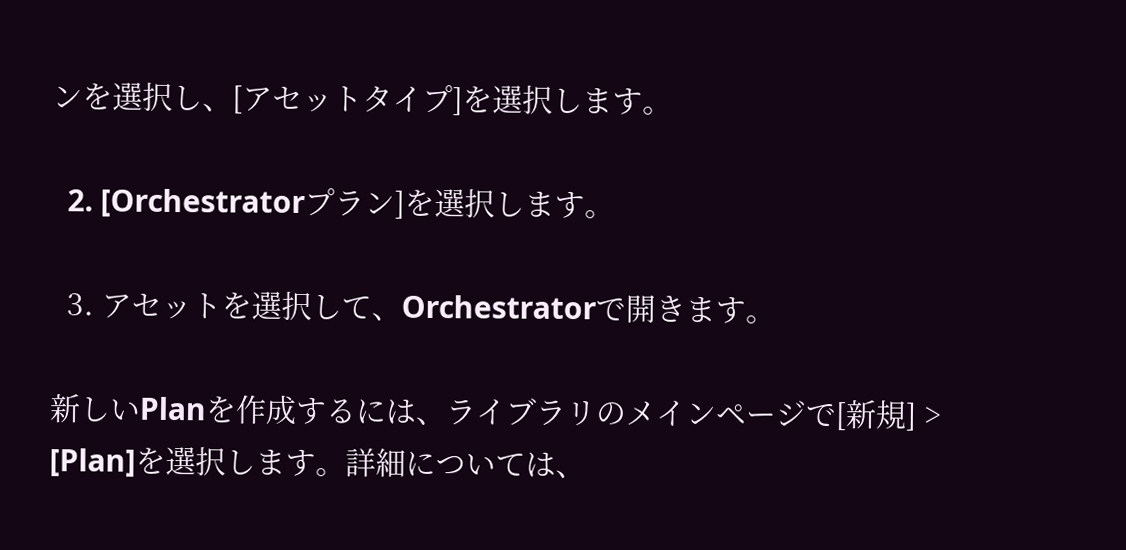ンを選択し、[アセットタイプ]を選択します。

  2. [Orchestratorプラン]を選択します。

  3. アセットを選択して、Orchestratorで開きます。

新しいPlanを作成するには、ライブラリのメインページで[新規] > [Plan]を選択します。詳細については、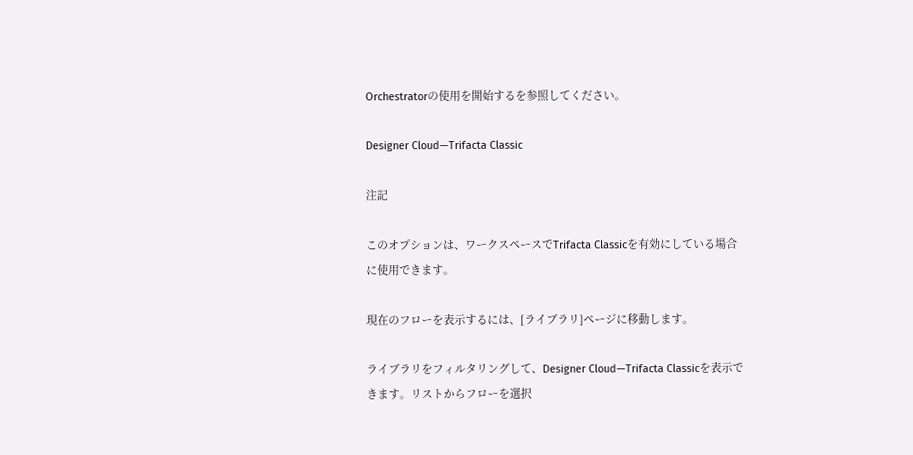Orchestratorの使用を開始するを参照してください。

Designer Cloud—Trifacta Classic

注記

このオプションは、ワークスペースでTrifacta Classicを有効にしている場合に使用できます。

現在のフローを表示するには、[ライブラリ]ページに移動します。

ライブラリをフィルタリングして、Designer Cloud—Trifacta Classicを表示できます。リストからフローを選択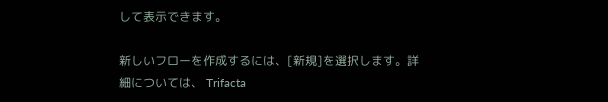して表示できます。

新しいフローを作成するには、[新規]を選択します。詳細については、 Trifacta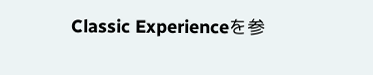Classic Experienceを参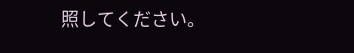照してください。